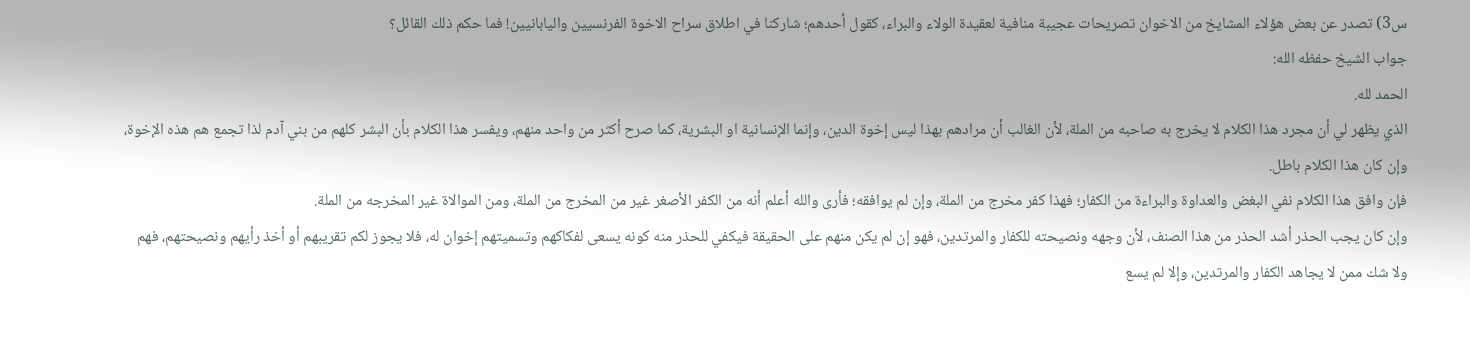س3) تصدر عن بعض هؤلاء المشايخ من الاخوان تصريحات عجيبة منافية لعقيدة الولاء والبراء، كقول أحدهم؛ شاركنا في اطلاق سراح الاخوة الفرنسيين واليابانيين! فما حكم ذلك القائل؟
جواب الشيخ حفظه الله:
الحمد لله.
الذي يظهر لي أن مجرد هذا الكلام لا يخرج به صاحبه من الملة، لأن الغالب أن مرادهم بهذا ليس إخوة الدين، وإنما الإنسانية او البشرية، كما صرح أكثر من واحد منهم، ويفسر هذا الكلام بأن البشر كلهم من بني آدم لذا تجمع هم هذه الإخوة، وإن كان هذا الكلام باطل.
فإن وافق هذا الكلام نفي البغض والعداوة والبراءة من الكفار؛ فهذا كفر مخرج من الملة، وإن لم يوافقه؛ فأرى والله أعلم أنه من الكفر الأصغر غير من المخرج من الملة، ومن الموالاة غير المخرجه من الملة.
وإن كان يجب الحذر أشد الحذر من هذا الصنف، لأن وجهه ونصيحته للكفار والمرتدين، فهو إن لم يكن منهم على الحقيقة فيكفي للحذر منه كونه يسعى لفكاكهم وتسميتهم إخوان له، فلا يجوز لكم تقريبهم أو أخذ رأيهم ونصيحتهم، فهم ولا شك ممن لا يجاهد الكفار والمرتدين، وإلا لم يسع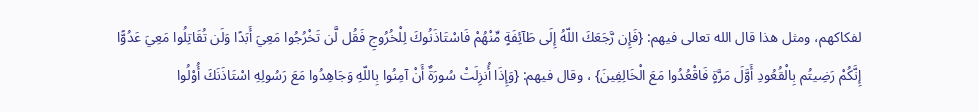لفكاكهم، ومثل هذا قال الله تعالى فيهم: {فَإِن رَّجَعَكَ اللّهُ إِلَى طَآئِفَةٍ مِّنْهُمْ فَاسْتَاذَنُوكَ لِلْخُرُوجِ فَقُل لَّن تَخْرُجُوا مَعِيَ أَبَدًا وَلَن تُقَاتِلُوا مَعِيَ عَدُوًّا إِنَّكُمْ رَضِيتُم بِالْقُعُودِ أَوَّلَ مَرَّةٍ فَاقْعُدُوا مَعَ الْخَالِفِينَ} ، وقال فيهم: {وَإِذَا أُنزِلَتْ سُورَةٌ أَنْ آمِنُوا بِاللّهِ وَجَاهِدُوا مَعَ رَسُولِهِ اسْتَاذَنَكَ أُوْلُوا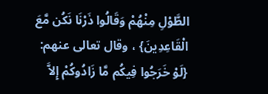الطَّوْلِ مِنْهُمْ وَقَالُوا ذَرْنَا نَكُن مَّعَ الْقَاعِدِينَ} ، وقال تعالى عنهم: {لَوْ خَرَجُوا فِيكُم مَّا زَادُوكُمْ إِلاَّ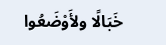خَبَالًا ولأَوْضَعُوا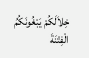خِلاَلَكُمْ يَبْغُونَكُمُ الْفِتْنَةَ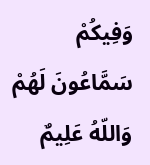وَفِيكُمْ سَمَّاعُونَ لَهُمْ وَاللّهُ عَلِيمٌ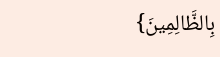بِالظَّالِمِينَ}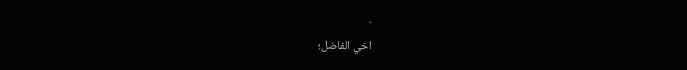.
اخي الفاضل؛